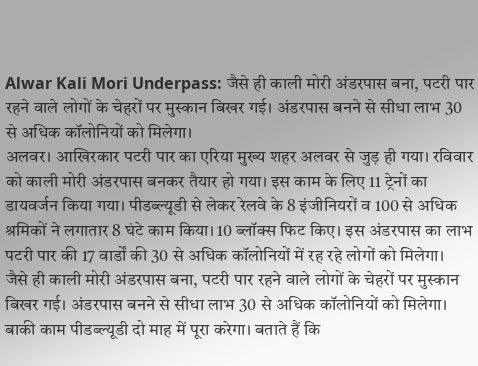Alwar Kali Mori Underpass: जैसे ही काली मोरी अंडरपास बना, पटरी पार रहने वाले लोगों के चेहरों पर मुस्कान बिखर गई। अंडरपास बनने से सीधा लाभ 30 से अधिक कॉलोनियों को मिलेगा।
अलवर। आखिरकार पटरी पार का एरिया मुख्य शहर अलवर से जुड़ ही गया। रविवार को काली मोरी अंडरपास बनकर तैयार हो गया। इस काम के लिए 11 ट्रेनों का डायवर्जन किया गया। पीडब्ल्यूडी से लेकर रेलवे के 8 इंजीनियरों व 100 से अधिक श्रमिकों ने लगातार 8 घंटे काम किया। 10 ब्लॉक्स फिट किए। इस अंडरपास का लाभ पटरी पार की 17 वार्डों की 30 से अधिक कॉलोनियों में रह रहे लोगों को मिलेगा।
जैसे ही काली मोरी अंडरपास बना, पटरी पार रहने वाले लोगों के चेहरों पर मुस्कान बिखर गई। अंडरपास बनने से सीधा लाभ 30 से अधिक कॉलोनियों को मिलेगा। बाकी काम पीडब्ल्यूडी दो माह में पूरा करेगा। बताते हैं कि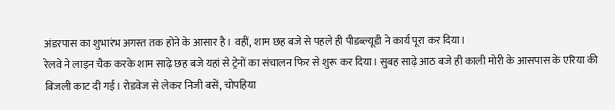अंडरपास का शुभारंभ अगस्त तक होने के आसार है। वहीं, शाम छह बजे से पहले ही पीडब्ल्यूडी ने कार्य पूरा कर दिया।
रेलवे ने लाइन चैक करके शाम साढ़े छह बजे यहां से ट्रेनों का संचालन फिर से शुरू कर दिया। सुबह साढ़े आठ बजे ही काली मोरी के आसपास के एरिया की बिजली काट दी गई। रोडवेज से लेकर निजी बसें, चोपहिया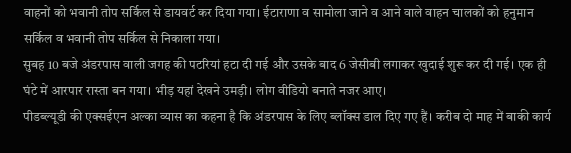वाहनों को भवानी तोप सर्किल से डायवर्ट कर दिया गया। ईटाराणा व सामोला जाने व आने वाले वाहन चालकों को हनुमान सर्किल व भवानी तोप सर्किल से निकाला गया।
सुबह 10 बजे अंडरपास वाली जगह की पटरियां हटा दी गई और उसके बाद 6 जेसीबी लगाकर खुदाई शुरू कर दी गई। एक ही घंटे में आरपार रास्ता बन गया। भीड़ यहां देखने उमड़ी। लोग वीडियो बनाते नजर आए।
पीडब्ल्यूडी की एक्सईएन अल्का व्यास का कहना है कि अंडरपास के लिए ब्लॉक्स डाल दिए गए हैं। करीब दो माह में बाकी कार्य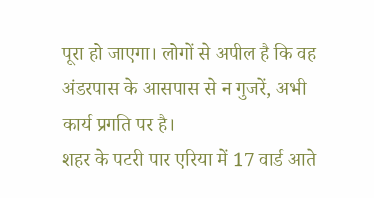पूरा हो जाएगा। लोगों से अपील है कि वह अंडरपास के आसपास से न गुजरें, अभी कार्य प्रगति पर है।
शहर के पटरी पार एरिया में 17 वार्ड आते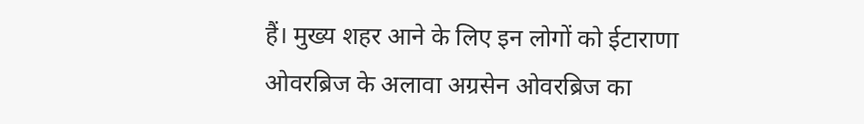हैं। मुख्य शहर आने के लिए इन लोगों को ईटाराणा ओवरब्रिज के अलावा अग्रसेन ओवरब्रिज का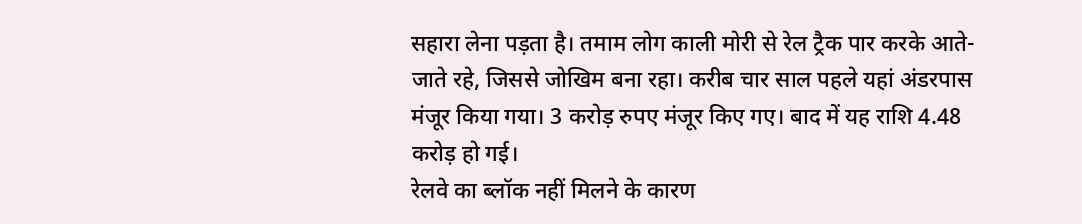सहारा लेना पड़ता है। तमाम लोग काली मोरी से रेल ट्रैक पार करके आते-जाते रहे, जिससे जोखिम बना रहा। करीब चार साल पहले यहां अंडरपास मंजूर किया गया। 3 करोड़ रुपए मंजूर किए गए। बाद में यह राशि 4.48 करोड़ हो गई।
रेलवे का ब्लॉक नहीं मिलने के कारण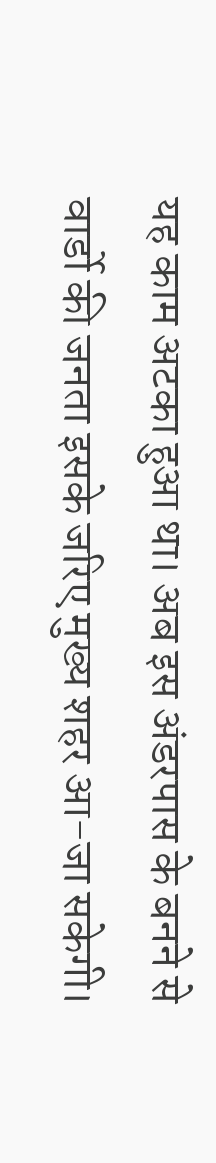यह काम अटका हुआ था। अब इस अंडरपास के बनने से वार्डो की जनता इसके जरिए मुख्य शहर आ-जा सकेगी।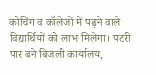कोचिंग व कॉलेजों में पढ़ने वाले विद्यार्थियों को लाभ मिलेगा। पटरी पार बने बिजली कार्यालय,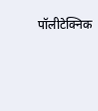पॉलीटेक्निक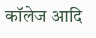कॉलेज आदि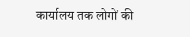कार्यालय तक लोगों की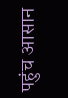पहुंच आसान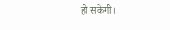हो सकेगी।